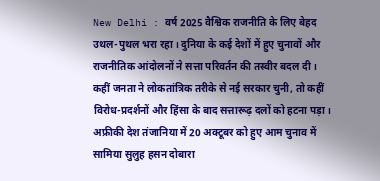New Delhi : वर्ष 2025 वैश्विक राजनीति के लिए बेहद उथल-पुथल भरा रहा। दुनिया के कई देशों में हुए चुनावों और राजनीतिक आंदोलनों ने सत्ता परिवर्तन की तस्वीर बदल दी। कहीं जनता ने लोकतांत्रिक तरीके से नई सरकार चुनी, तो कहीं विरोध-प्रदर्शनों और हिंसा के बाद सत्तारूढ़ दलों को हटना पड़ा।
अफ्रीकी देश तंजानिया में 20 अक्टूबर को हुए आम चुनाव में सामिया सुलुह हसन दोबारा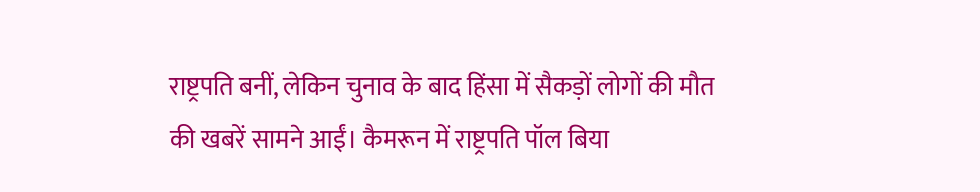राष्ट्रपति बनीं, लेकिन चुनाव के बाद हिंसा में सैकड़ों लोगों की मौत की खबरें सामने आईं। कैमरून में राष्ट्रपति पॉल बिया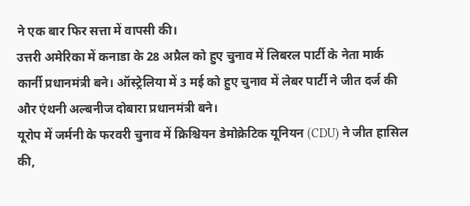ने एक बार फिर सत्ता में वापसी की।
उत्तरी अमेरिका में कनाडा के 28 अप्रैल को हुए चुनाव में लिबरल पार्टी के नेता मार्क कार्नी प्रधानमंत्री बने। ऑस्ट्रेलिया में 3 मई को हुए चुनाव में लेबर पार्टी ने जीत दर्ज की और एंथनी अल्बनीज दोबारा प्रधानमंत्री बने।
यूरोप में जर्मनी के फरवरी चुनाव में क्रिश्चियन डेमोक्रेटिक यूनियन (CDU) ने जीत हासिल की,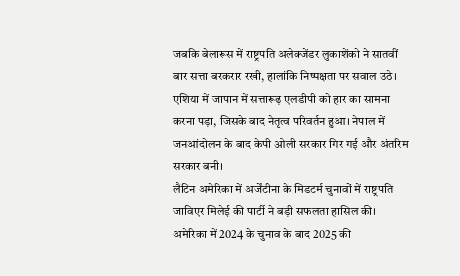जबकि बेलारूस में राष्ट्रपति अलेक्जेंडर लुकाशेंको ने सातवीं बार सत्ता बरकरार रखी, हालांकि निष्पक्षता पर सवाल उठे।
एशिया में जापान में सत्तारूढ़ एलडीपी को हार का सामना करना पड़ा, जिसके बाद नेतृत्व परिवर्तन हुआ। नेपाल में जनआंदोलन के बाद केपी ओली सरकार गिर गई और अंतरिम सरकार बनी।
लैटिन अमेरिका में अर्जेंटीना के मिडटर्म चुनावों में राष्ट्रपति जाविएर मिलेई की पार्टी ने बड़ी सफलता हासिल की। अमेरिका में 2024 के चुनाव के बाद 2025 की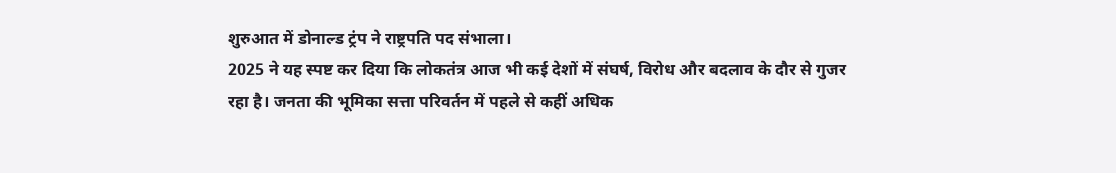शुरुआत में डोनाल्ड ट्रंप ने राष्ट्रपति पद संभाला।
2025 ने यह स्पष्ट कर दिया कि लोकतंत्र आज भी कई देशों में संघर्ष, विरोध और बदलाव के दौर से गुजर रहा है। जनता की भूमिका सत्ता परिवर्तन में पहले से कहीं अधिक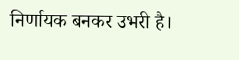निर्णायक बनकर उभरी है।